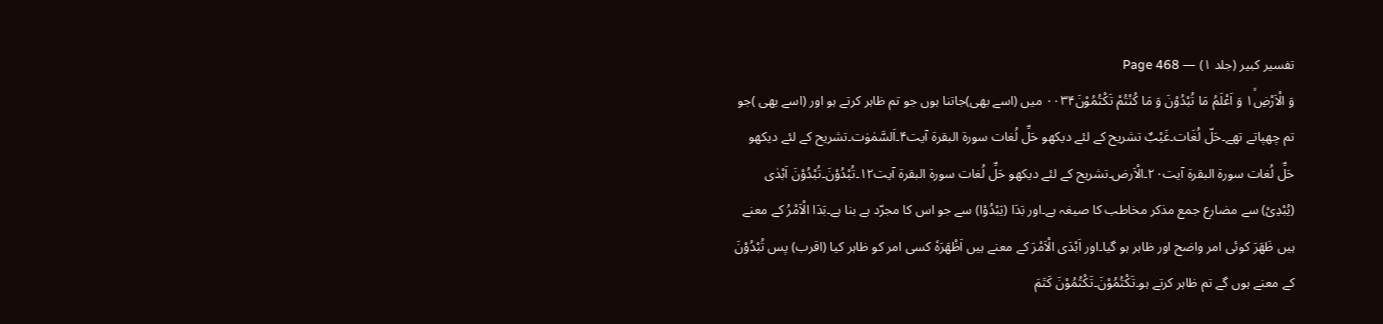تفسیر کبیر (جلد ۱) — Page 468
وَ الْاَرْضِ١ۙ وَ اَعْلَمُ مَا تُبْدُوْنَ وَ مَا كُنْتُمْ تَكْتُمُوْنَ۰۰۳۴ میں (اسے بھی)جاتنا ہوں جو تم ظاہر کرتے ہو اور (اسے بھی )جو تم چھپاتے تھے۔حَلّ لُغَات۔غَیْبٌ تشریح کے لئے دیکھو حَلِّ لُغات سورۃ البقرۃ آیت۴۔اَلسَّمٰوٰت۔تشریح کے لئے دیکھو حَلِّ لُغات سورۃ البقرۃ آیت۲۰۔الْاَرض۔تشریح کے لئے دیکھو حَلِّ لُغات سورۃ البقرۃ آیت۱۲۔تُبْدُوْنَ۔تُبْدُوْنَ اَبْدٰی (یُبْدِیْ) سے مضارع جمع مذکر مخاطب کا صیغہ ہے۔اور بَدَا (یَبْدُوْا) سے جو اس کا مجرّد ہے بنا ہے۔بَدَا الْاَمْرُ کے معنے ہیں ظَھَرَ کوئی امر واضح اور ظاہر ہو گیا۔اور اَبْدَی الْاَمْرَ کے معنے ہیں اَظْھَرَہٗ کسی امر کو ظاہر کیا (اقرب) پس تُبْدُوْنَ کے معنے ہوں گے تم ظاہر کرتے ہو۔تَکْتُمُوْنَ۔تَکْتُمُوْنَ کَتَمَ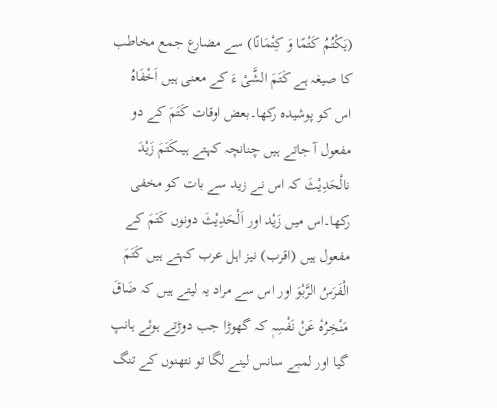(یَکْتُمُ کَتْمًا وَ کِتْمَانًا) سے مضارع جمع مخاطب کا صیغہ ہے کَتَمَ الشَّیْ ءَ کے معنی ہیں اَخْفَاہُ اس کو پوشیدہ رکھا۔بعض اوقات کَتَمَ کے دو مفعول آ جاتے ہیں چنانچہ کہتے ہیںکَتَمَ زَیْدَ نالْحَدِیْثَ کہ اس نے زید سے بات کو مخفی رکھا۔اس میں زَیْد اور اَلْحَدِیْثَ دونوں کَتَمَ کے مفعول ہیں (اقرب) نیز اہل عرب کہتے ہیں کَتَمَ الْفَرَسُ الرَّبْوَ اور اس سے مراد یہ لیتے ہیں کہ ضَاقَ مَنْخِرُہٗ عَنْ نَفْسِہٖ کہ گھوڑا جب دوڑتے ہوئے ہانپ گیا اور لمبے سانس لینے لگا تو نتھنوں کے تنگ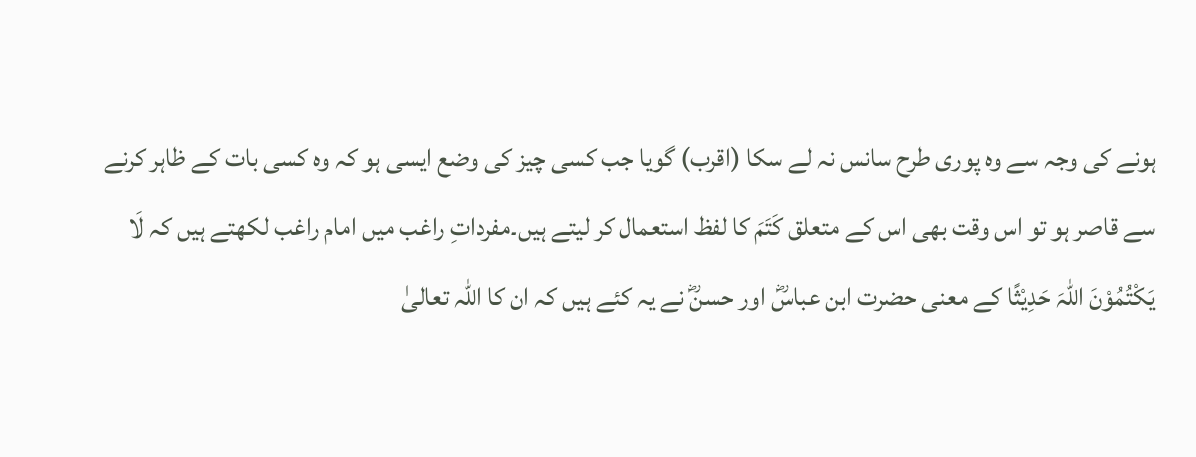ہونے کی وجہ سے وہ پوری طرح سانس نہ لے سکا (اقرب) گویا جب کسی چیز کی وضع ایسی ہو کہ وہ کسی بات کے ظاہر کرنے سے قاصر ہو تو اس وقت بھی اس کے متعلق کَتَمَ کا لفظ استعمال کر لیتے ہیں۔مفرداتِ راغب میں امام راغب لکھتے ہیں کہ لَا یَکْتُمُوْنَ اللّٰہَ حَدِیْثًا کے معنی حضرت ابن عباسؓ اور حسنؓ نے یہ کئے ہیں کہ ان کا اللہ تعالیٰ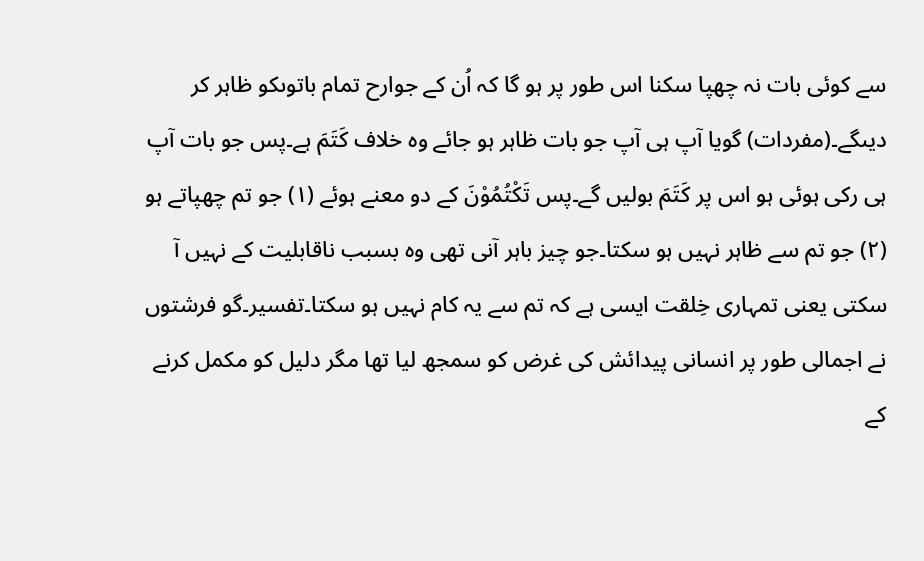سے کوئی بات نہ چھپا سکنا اس طور پر ہو گا کہ اُن کے جوارح تمام باتوںکو ظاہر کر دیںگے۔(مفردات) گویا آپ ہی آپ جو بات ظاہر ہو جائے وہ خلاف کَتَمَ ہے۔پس جو بات آپ ہی رکی ہوئی ہو اس پر کَتَمَ بولیں گے۔پس تَکْتُمُوْنَ کے دو معنے ہوئے (۱) جو تم چھپاتے ہو (۲) جو تم سے ظاہر نہیں ہو سکتا۔جو چیز باہر آنی تھی وہ بسبب ناقابلیت کے نہیں آ سکتی یعنی تمہاری خِلقت ایسی ہے کہ تم سے یہ کام نہیں ہو سکتا۔تفسیر۔گو فرشتوں نے اجمالی طور پر انسانی پیدائش کی غرض کو سمجھ لیا تھا مگر دلیل کو مکمل کرنے کے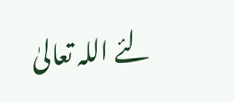لئے اللہ تعالیٰ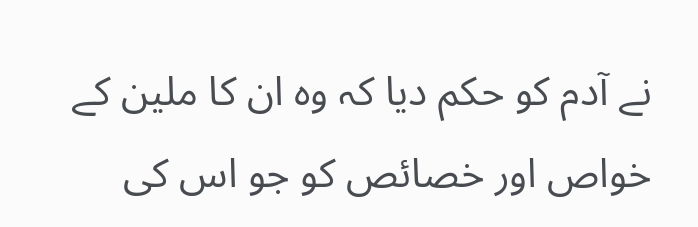نے آدم کو حکم دیا کہ وہ ان کا ملین کے خواص اور خصائص کو جو اس کی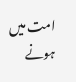امت میں ہونے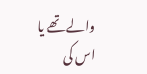والے تھے یا اس کی